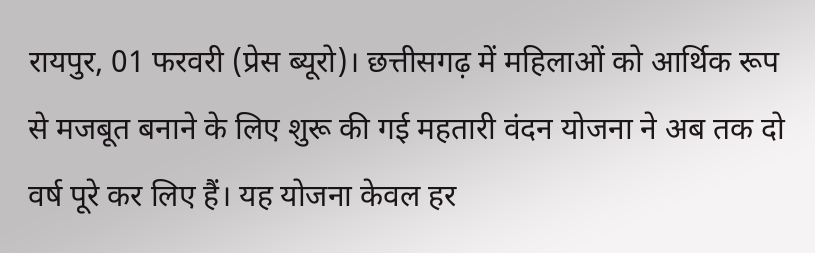रायपुर, 01 फरवरी (प्रेस ब्यूरो)। छत्तीसगढ़ में महिलाओं को आर्थिक रूप से मजबूत बनाने के लिए शुरू की गई महतारी वंदन योजना ने अब तक दो वर्ष पूरे कर लिए हैं। यह योजना केवल हर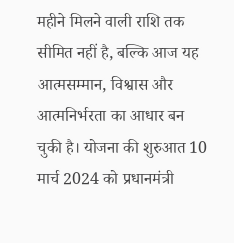महीने मिलने वाली राशि तक सीमित नहीं है, बल्कि आज यह आत्मसम्मान, विश्वास और आत्मनिर्भरता का आधार बन चुकी है। योजना की शुरुआत 10 मार्च 2024 को प्रधानमंत्री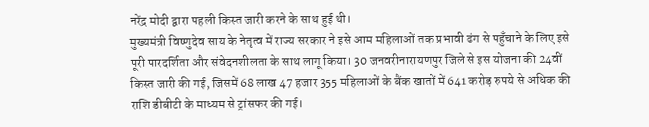नरेंद्र मोदी द्वारा पहली किस्त जारी करने के साथ हुई थी।
मुख्यमंत्री विष्णुदेव साय के नेतृत्व में राज्य सरकार ने इसे आम महिलाओं तक प्रभावी ढंग से पहुँचाने के लिए इसे पूरी पारदर्शिता और संवेदनशीलता के साथ लागू किया। 30 जनवरीनारायणपुर जिले से इस योजना की 24वीं किस्त जारी की गई, जिसमें 68 लाख 47 हजार 355 महिलाओं के बैंक खातों में 641 करोड़ रुपये से अधिक की राशि डीबीटी के माध्यम से ट्रांसफर की गई।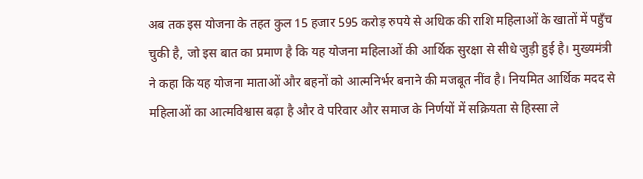अब तक इस योजना के तहत कुल 15 हजार 595 करोड़ रुपये से अधिक की राशि महिलाओं के खातों में पहुँच चुकी है, जो इस बात का प्रमाण है कि यह योजना महिलाओं की आर्थिक सुरक्षा से सीधे जुड़ी हुई है। मुख्यमंत्री ने कहा कि यह योजना माताओं और बहनों को आत्मनिर्भर बनाने की मजबूत नींव है। नियमित आर्थिक मदद से महिलाओं का आत्मविश्वास बढ़ा है और वे परिवार और समाज के निर्णयों में सक्रियता से हिस्सा ले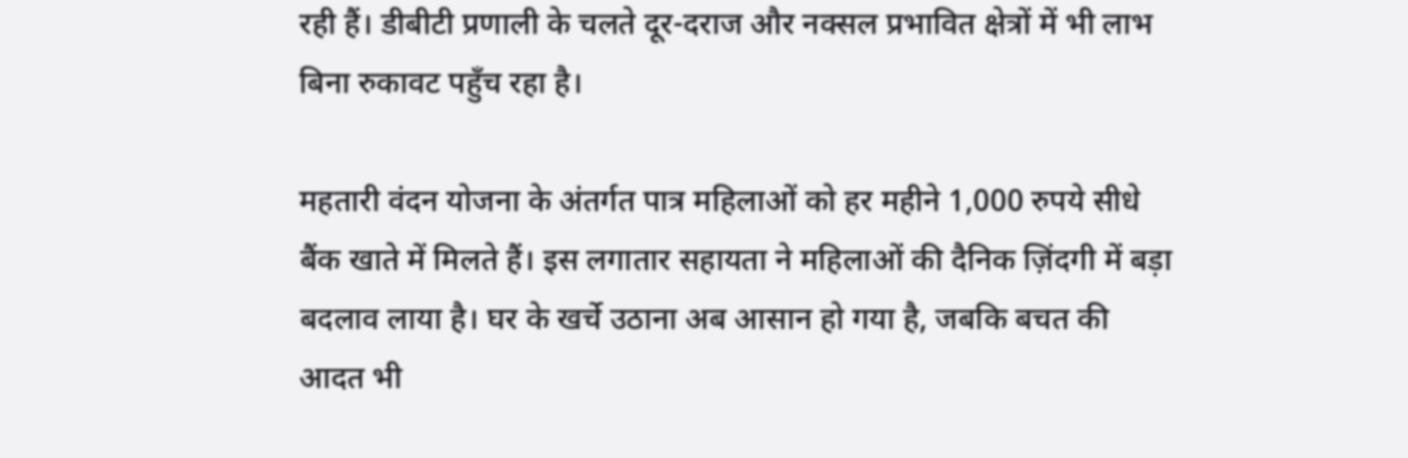रही हैं। डीबीटी प्रणाली के चलते दूर-दराज और नक्सल प्रभावित क्षेत्रों में भी लाभ बिना रुकावट पहुँच रहा है।

महतारी वंदन योजना के अंतर्गत पात्र महिलाओं को हर महीने 1,000 रुपये सीधे बैंक खाते में मिलते हैं। इस लगातार सहायता ने महिलाओं की दैनिक ज़िंदगी में बड़ा बदलाव लाया है। घर के खर्चे उठाना अब आसान हो गया है, जबकि बचत की आदत भी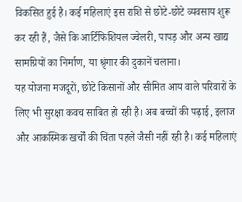विकसित हुई है। कई महिलाएं इस राशि से छोटे-छोटे व्यवसाय शुरू कर रही हैं, जैसे कि आर्टिफिशियल ज्वेलरी, पापड़ और अन्य खाद्य सामग्रियों का निर्माण, या श्रृंगार की दुकानें चलाना।
यह योजना मजदूरों, छोटे किसानों और सीमित आय वाले परिवारों के लिए भी सुरक्षा कवच साबित हो रही है। अब बच्चों की पढ़ाई, इलाज और आकस्मिक खर्चों की चिंता पहले जैसी नहीं रही है। कई महिलाएं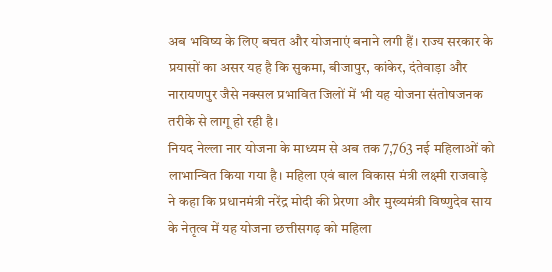अब भविष्य के लिए बचत और योजनाएं बनाने लगी हैं। राज्य सरकार के प्रयासों का असर यह है कि सुकमा, बीजापुर, कांकेर, दंतेवाड़ा और नारायणपुर जैसे नक्सल प्रभावित जिलों में भी यह योजना संतोषजनक तरीके से लागू हो रही है।
नियद नेल्ला नार योजना के माध्यम से अब तक 7,763 नई महिलाओं को लाभान्वित किया गया है। महिला एवं बाल विकास मंत्री लक्ष्मी राजवाड़े ने कहा कि प्रधानमंत्री नरेंद्र मोदी की प्रेरणा और मुख्यमंत्री विष्णुदेव साय के नेतृत्व में यह योजना छत्तीसगढ़ को महिला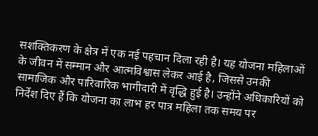सशक्तिकरण के क्षेत्र में एक नई पहचान दिला रही है। यह योजना महिलाओं के जीवन में सम्मान और आत्मविश्वास लेकर आई है, जिससे उनकी सामाजिक और पारिवारिक भागीदारी में वृद्धि हुई है। उन्होंने अधिकारियों को निर्देश दिए हैं कि योजना का लाभ हर पात्र महिला तक समय पर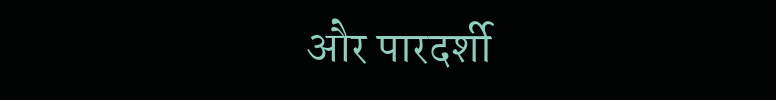और पारदर्शी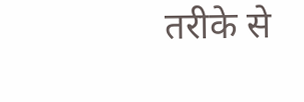तरीके से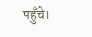पहुँचे।